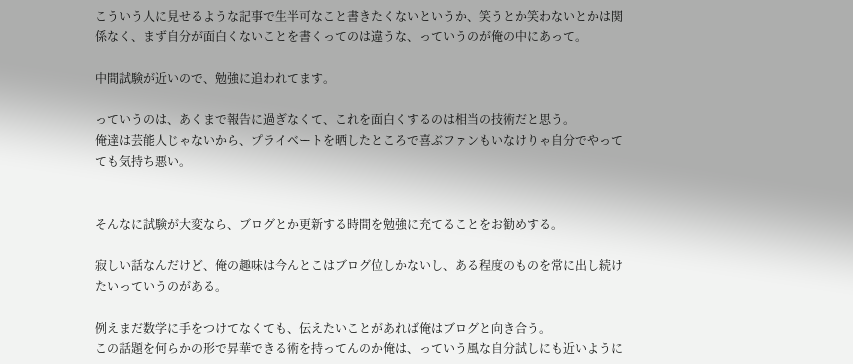こういう人に見せるような記事で生半可なこと書きたくないというか、笑うとか笑わないとかは関係なく、まず自分が面白くないことを書くってのは違うな、っていうのが俺の中にあって。

中間試験が近いので、勉強に追われてます。

っていうのは、あくまで報告に過ぎなくて、これを面白くするのは相当の技術だと思う。
俺達は芸能人じゃないから、プライベートを晒したところで喜ぶファンもいなけりゃ自分でやってても気持ち悪い。


そんなに試験が大変なら、ブログとか更新する時間を勉強に充てることをお勧めする。

寂しい話なんだけど、俺の趣味は今んとこはブログ位しかないし、ある程度のものを常に出し続けたいっていうのがある。

例えまだ数学に手をつけてなくても、伝えたいことがあれば俺はブログと向き合う。
この話題を何らかの形で昇華できる術を持ってんのか俺は、っていう風な自分試しにも近いように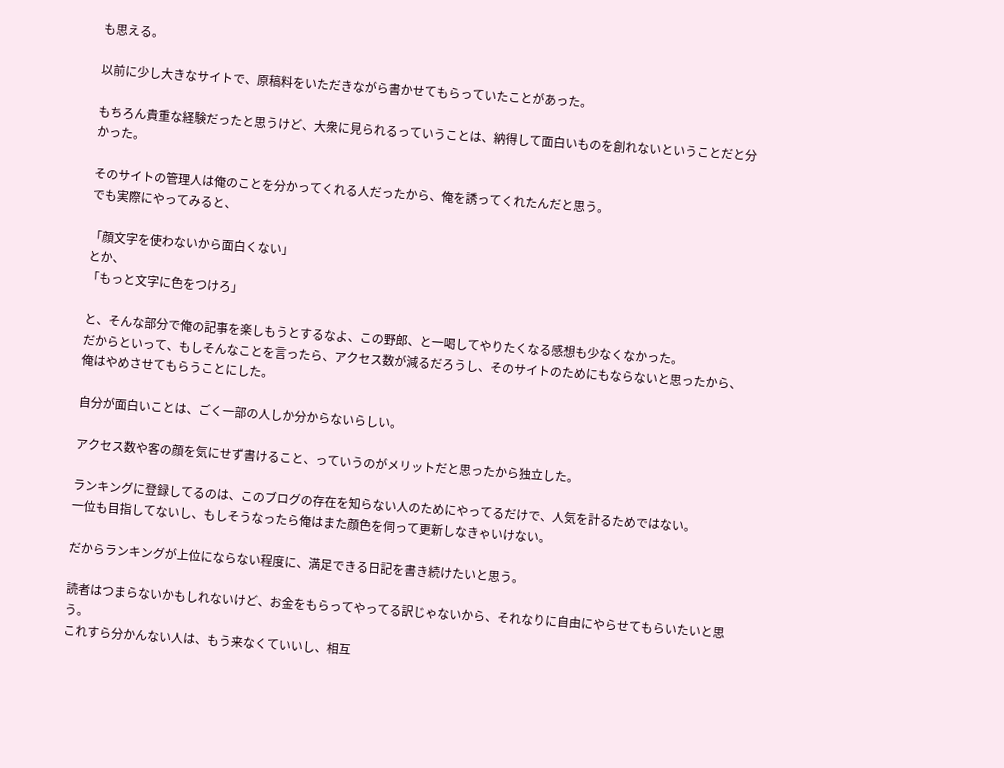も思える。

以前に少し大きなサイトで、原稿料をいただきながら書かせてもらっていたことがあった。

もちろん貴重な経験だったと思うけど、大衆に見られるっていうことは、納得して面白いものを創れないということだと分かった。

そのサイトの管理人は俺のことを分かってくれる人だったから、俺を誘ってくれたんだと思う。
でも実際にやってみると、

「顔文字を使わないから面白くない」
とか、
「もっと文字に色をつけろ」

と、そんな部分で俺の記事を楽しもうとするなよ、この野郎、と一喝してやりたくなる感想も少なくなかった。
だからといって、もしそんなことを言ったら、アクセス数が減るだろうし、そのサイトのためにもならないと思ったから、俺はやめさせてもらうことにした。

自分が面白いことは、ごく一部の人しか分からないらしい。

アクセス数や客の顔を気にせず書けること、っていうのがメリットだと思ったから独立した。

ランキングに登録してるのは、このブログの存在を知らない人のためにやってるだけで、人気を計るためではない。
一位も目指してないし、もしそうなったら俺はまた顔色を伺って更新しなきゃいけない。

だからランキングが上位にならない程度に、満足できる日記を書き続けたいと思う。

読者はつまらないかもしれないけど、お金をもらってやってる訳じゃないから、それなりに自由にやらせてもらいたいと思う。
これすら分かんない人は、もう来なくていいし、相互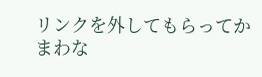リンクを外してもらってかまわな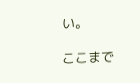い。

ここまで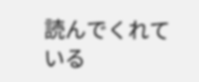読んでくれている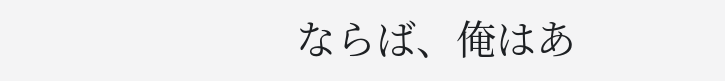ならば、俺はあ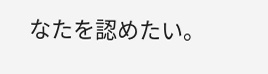なたを認めたい。